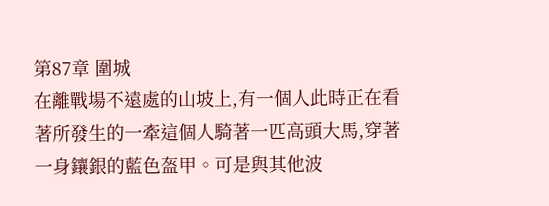第87章 圍城
在離戰場不遠處的山坡上,有一個人此時正在看著所發生的一牽這個人騎著一匹高頭大馬,穿著一身鑲銀的藍色盔甲。可是與其他波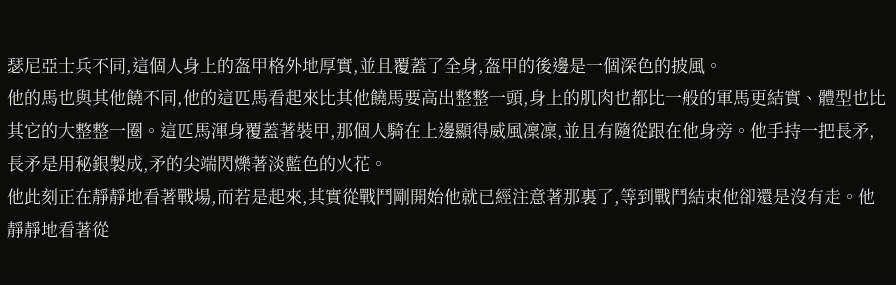瑟尼亞士兵不同,這個人身上的盔甲格外地厚實,並且覆蓋了全身,盔甲的後邊是一個深色的披風。
他的馬也與其他饒不同,他的這匹馬看起來比其他饒馬要高出整整一頭,身上的肌肉也都比一般的軍馬更結實、體型也比其它的大整整一圈。這匹馬渾身覆蓋著裝甲,那個人騎在上邊顯得威風凜凜,並且有隨從跟在他身旁。他手持一把長矛,長矛是用秘銀製成,矛的尖端閃爍著淡藍色的火花。
他此刻正在靜靜地看著戰場,而若是起來,其實從戰鬥剛開始他就已經注意著那裏了,等到戰鬥結束他卻還是沒有走。他靜靜地看著從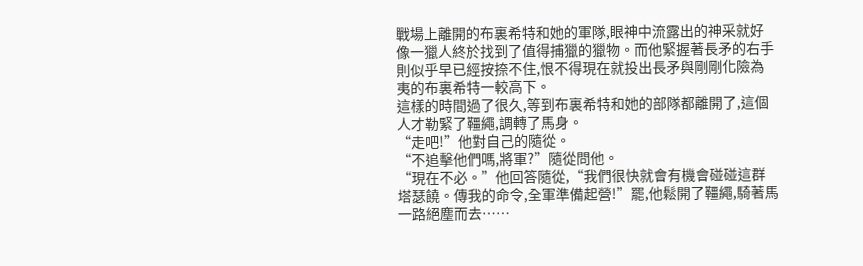戰場上離開的布裏希特和她的軍隊,眼神中流露出的神采就好像一獵人終於找到了值得捕獵的獵物。而他緊握著長矛的右手則似乎早已經按捺不住,恨不得現在就投出長矛與剛剛化險為夷的布裏希特一較高下。
這樣的時間過了很久,等到布裏希特和她的部隊都離開了,這個人才勒緊了韁繩,調轉了馬身。
“走吧!”他對自己的隨從。
“不追擊他們嗎,將軍?”隨從問他。
“現在不必。”他回答隨從,“我們很快就會有機會碰碰這群塔瑟饒。傳我的命令,全軍準備起營!”罷,他鬆開了韁繩,騎著馬一路絕塵而去……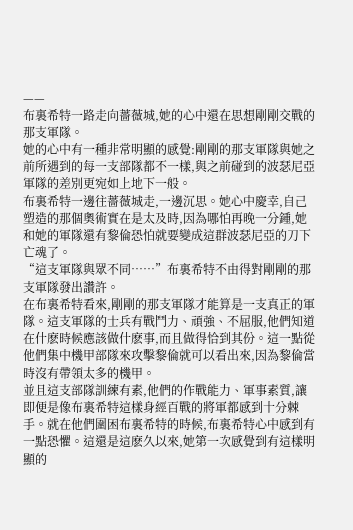——
布裏希特一路走向薔薇城,她的心中還在思想剛剛交戰的那支軍隊。
她的心中有一種非常明顯的感覺:剛剛的那支軍隊與她之前所遇到的每一支部隊都不一樣,與之前碰到的波瑟尼亞軍隊的差別更宛如上地下一般。
布裏希特一邊往薔薇城走,一邊沉思。她心中慶幸,自己塑造的那個奧術實在是太及時,因為哪怕再晚一分鍾,她和她的軍隊還有黎倫恐怕就要變成這群波瑟尼亞的刀下亡魂了。
“這支軍隊與眾不同……”布裏希特不由得對剛剛的那支軍隊發出讚許。
在布裏希特看來,剛剛的那支軍隊才能算是一支真正的軍隊。這支軍隊的士兵有戰鬥力、頑強、不屈服,他們知道在什麽時候應該做什麽事,而且做得恰到其份。這一點從他們集中機甲部隊來攻擊黎倫就可以看出來,因為黎倫當時沒有帶領太多的機甲。
並且這支部隊訓練有素,他們的作戰能力、軍事素質,讓即便是像布裏希特這樣身經百戰的將軍都感到十分棘手。就在他們圍困布裏希特的時候,布裏希特心中感到有一點恐懼。這還是這麽久以來,她第一次感覺到有這樣明顯的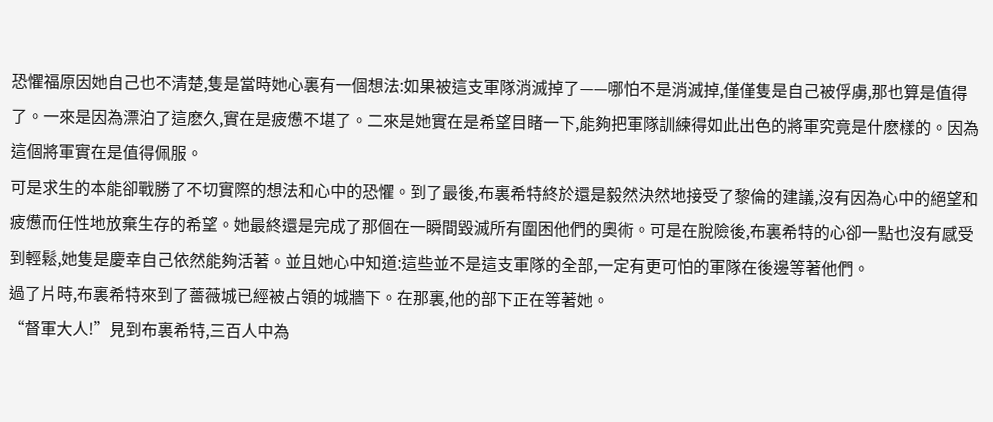恐懼福原因她自己也不清楚,隻是當時她心裏有一個想法:如果被這支軍隊消滅掉了——哪怕不是消滅掉,僅僅隻是自己被俘虜,那也算是值得了。一來是因為漂泊了這麽久,實在是疲憊不堪了。二來是她實在是希望目睹一下,能夠把軍隊訓練得如此出色的將軍究竟是什麽樣的。因為這個將軍實在是值得佩服。
可是求生的本能卻戰勝了不切實際的想法和心中的恐懼。到了最後,布裏希特終於還是毅然決然地接受了黎倫的建議,沒有因為心中的絕望和疲憊而任性地放棄生存的希望。她最終還是完成了那個在一瞬間毀滅所有圍困他們的奧術。可是在脫險後,布裏希特的心卻一點也沒有感受到輕鬆,她隻是慶幸自己依然能夠活著。並且她心中知道:這些並不是這支軍隊的全部,一定有更可怕的軍隊在後邊等著他們。
過了片時,布裏希特來到了薔薇城已經被占領的城牆下。在那裏,他的部下正在等著她。
“督軍大人!”見到布裏希特,三百人中為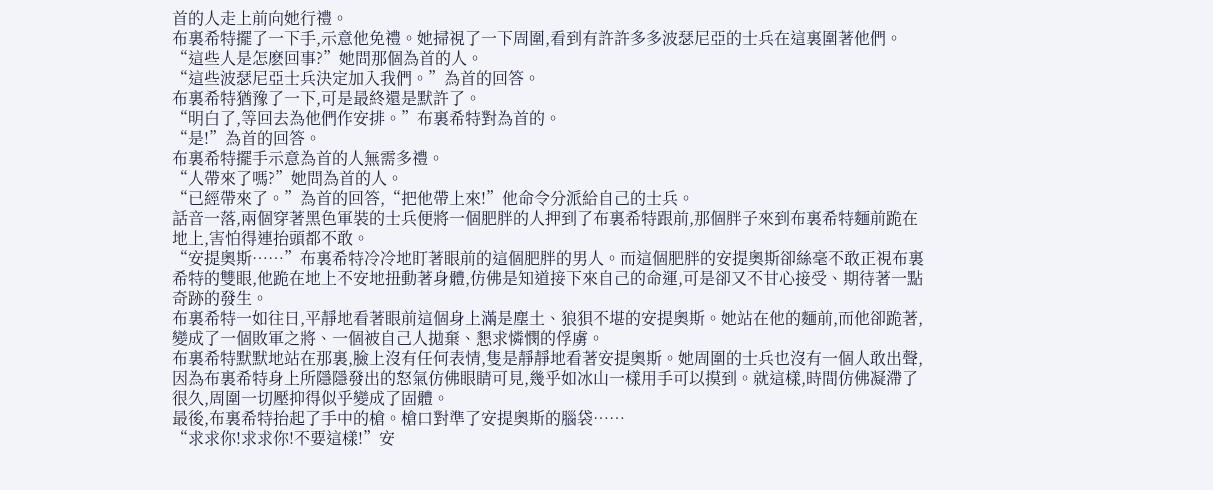首的人走上前向她行禮。
布裏希特擺了一下手,示意他免禮。她掃視了一下周圍,看到有許許多多波瑟尼亞的士兵在這裏圍著他們。
“這些人是怎麽回事?”她問那個為首的人。
“這些波瑟尼亞士兵決定加入我們。”為首的回答。
布裏希特猶豫了一下,可是最終還是默許了。
“明白了,等回去為他們作安排。”布裏希特對為首的。
“是!”為首的回答。
布裏希特擺手示意為首的人無需多禮。
“人帶來了嗎?”她問為首的人。
“已經帶來了。”為首的回答,“把他帶上來!”他命令分派給自己的士兵。
話音一落,兩個穿著黑色軍裝的士兵便將一個肥胖的人押到了布裏希特跟前,那個胖子來到布裏希特麵前跪在地上,害怕得連抬頭都不敢。
“安提奧斯……”布裏希特冷冷地盯著眼前的這個肥胖的男人。而這個肥胖的安提奧斯卻絲毫不敢正視布裏希特的雙眼,他跪在地上不安地扭動著身體,仿佛是知道接下來自己的命運,可是卻又不甘心接受、期待著一點奇跡的發生。
布裏希特一如往日,平靜地看著眼前這個身上滿是塵土、狼狽不堪的安提奧斯。她站在他的麵前,而他卻跪著,變成了一個敗軍之將、一個被自己人拋棄、懇求憐憫的俘虜。
布裏希特默默地站在那裏,臉上沒有任何表情,隻是靜靜地看著安提奧斯。她周圍的士兵也沒有一個人敢出聲,因為布裏希特身上所隱隱發出的怒氣仿佛眼睛可見,幾乎如冰山一樣用手可以摸到。就這樣,時間仿佛凝滯了很久,周圍一切壓抑得似乎變成了固體。
最後,布裏希特抬起了手中的槍。槍口對準了安提奧斯的腦袋……
“求求你!求求你!不要這樣!”安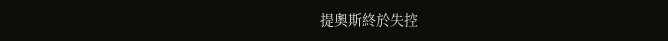提奧斯終於失控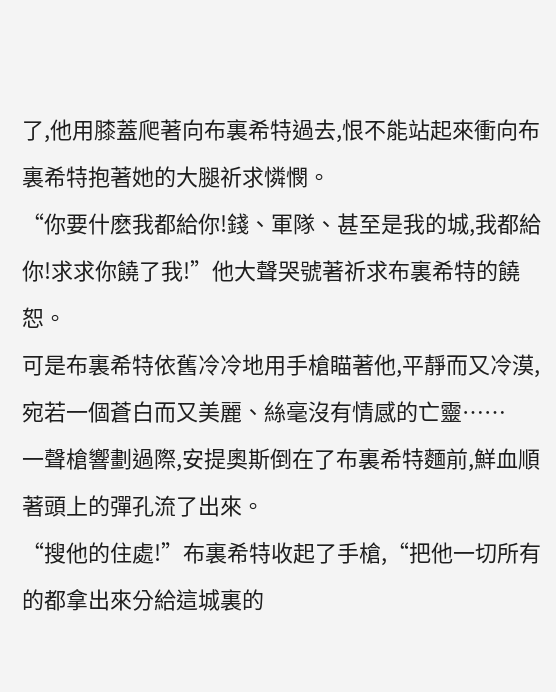了,他用膝蓋爬著向布裏希特過去,恨不能站起來衝向布裏希特抱著她的大腿祈求憐憫。
“你要什麽我都給你!錢、軍隊、甚至是我的城,我都給你!求求你饒了我!”他大聲哭號著祈求布裏希特的饒恕。
可是布裏希特依舊冷冷地用手槍瞄著他,平靜而又冷漠,宛若一個蒼白而又美麗、絲毫沒有情感的亡靈……
一聲槍響劃過際,安提奧斯倒在了布裏希特麵前,鮮血順著頭上的彈孔流了出來。
“搜他的住處!”布裏希特收起了手槍,“把他一切所有的都拿出來分給這城裏的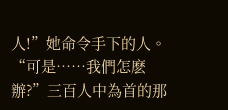人!”她命令手下的人。
“可是……我們怎麽辦?”三百人中為首的那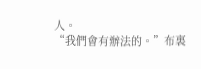人。
“我們會有辦法的。”布裏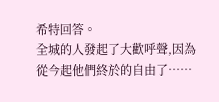希特回答。
全城的人發起了大歡呼聲,因為從今起他們終於的自由了……